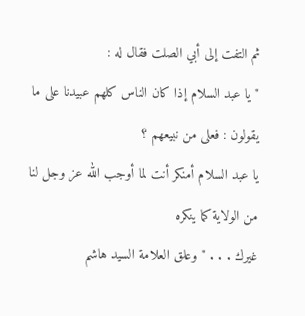ثم التفت إلى أبي الصلت فقال له :
" يا عبد السلام إذا كان الناس كلهم عبيدنا على ما يقولون : فعلى من نبيعهم ؟
يا عبد السلام أمنكر أنت لما أوجب الله عز وجل لنا من الولاية كما ينكره
غيرك . . . " وعلق العلامة السيد هاشم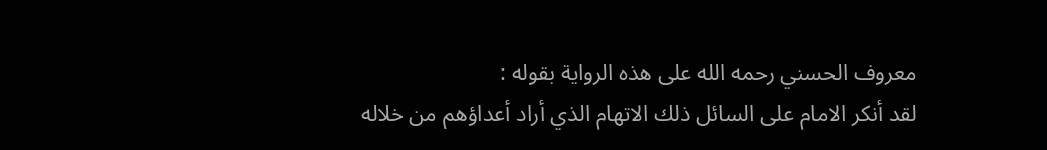معروف الحسني رحمه الله على هذه الرواية بقوله :
لقد أنكر الامام على السائل ذلك الاتهام الذي أراد أعداؤهم من خلاله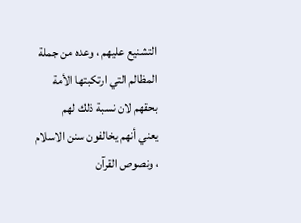التشنيع عليهم ، وعده من جملة المظالم التي ارتكبتها الأمة بحقهم لان نسبة ذلك لهم
يعني أنهم يخالفون سنن الاسلام ، ونصوص القرآن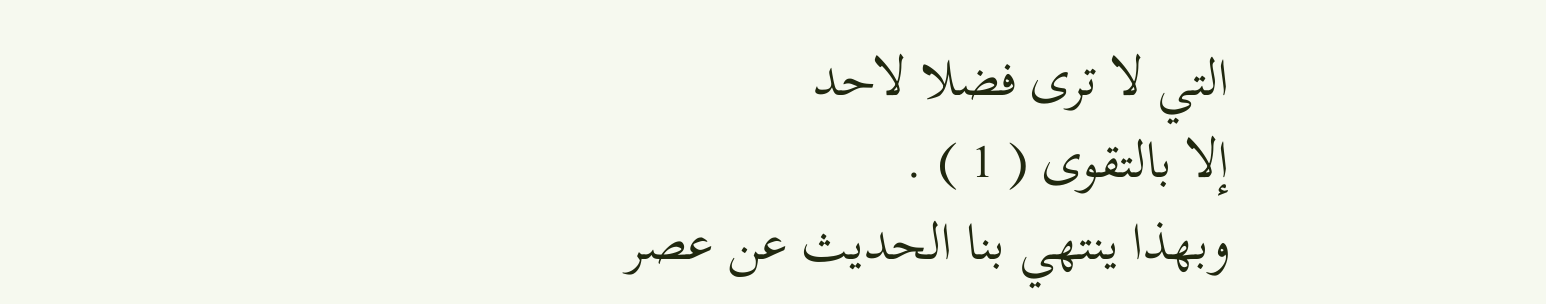التي لا ترى فضلا لاحد
إلا بالتقوى ( 1 ) .
وبهذا ينتهي بنا الحديث عن عصر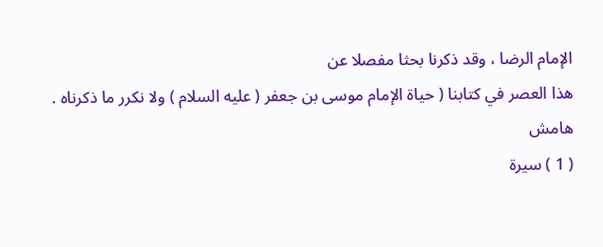الإمام الرضا ، وقد ذكرنا بحثا مفصلا عن
هذا العصر في كتابنا ( حياة الإمام موسى بن جعفر ( عليه السلام ) ولا نكرر ما ذكرناه .
هامش
( 1 ) سيرة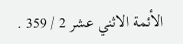الأئمة الاثني عشر 2 / 359 .